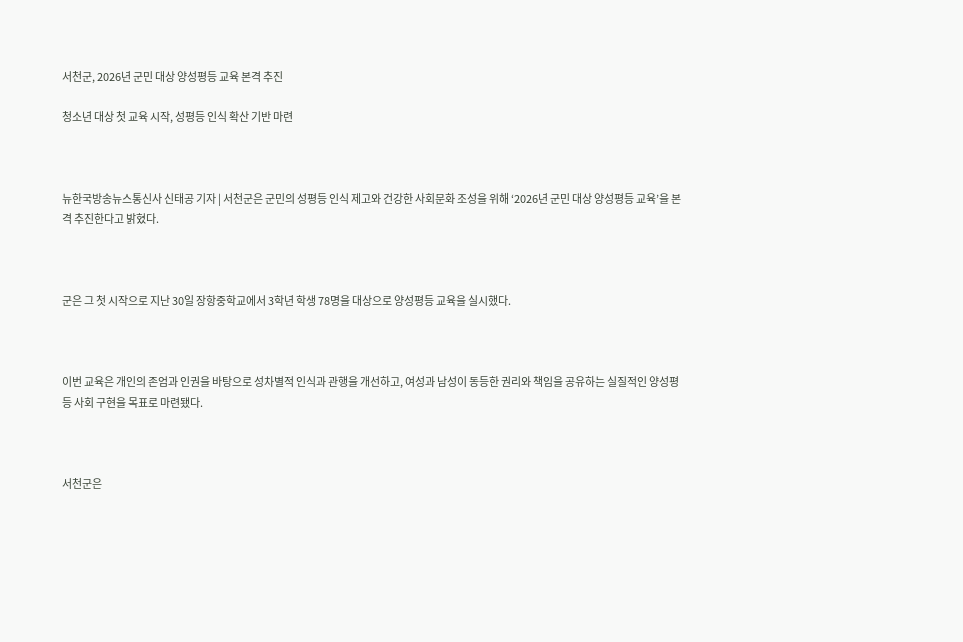서천군, 2026년 군민 대상 양성평등 교육 본격 추진

청소년 대상 첫 교육 시작, 성평등 인식 확산 기반 마련



뉴한국방송뉴스통신사 신태공 기자 | 서천군은 군민의 성평등 인식 제고와 건강한 사회문화 조성을 위해 ‘2026년 군민 대상 양성평등 교육’을 본격 추진한다고 밝혔다.



군은 그 첫 시작으로 지난 30일 장항중학교에서 3학년 학생 78명을 대상으로 양성평등 교육을 실시했다.



이번 교육은 개인의 존엄과 인권을 바탕으로 성차별적 인식과 관행을 개선하고, 여성과 남성이 동등한 권리와 책임을 공유하는 실질적인 양성평등 사회 구현을 목표로 마련됐다.



서천군은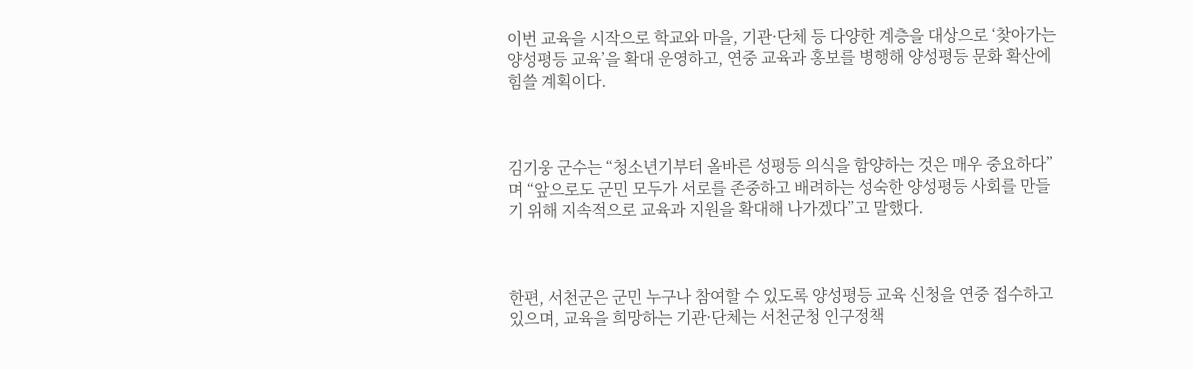이번 교육을 시작으로 학교와 마을, 기관·단체 등 다양한 계층을 대상으로 ‘찾아가는 양성평등 교육’을 확대 운영하고, 연중 교육과 홍보를 병행해 양성평등 문화 확산에 힘쓸 계획이다.



김기웅 군수는 “청소년기부터 올바른 성평등 의식을 함양하는 것은 매우 중요하다”며 “앞으로도 군민 모두가 서로를 존중하고 배려하는 성숙한 양성평등 사회를 만들기 위해 지속적으로 교육과 지원을 확대해 나가겠다”고 말했다.



한편, 서천군은 군민 누구나 참여할 수 있도록 양성평등 교육 신청을 연중 접수하고 있으며, 교육을 희망하는 기관·단체는 서천군청 인구정책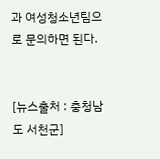과 여성청소년팀으로 문의하면 된다.


[뉴스출처 : 충청남도 서천군]